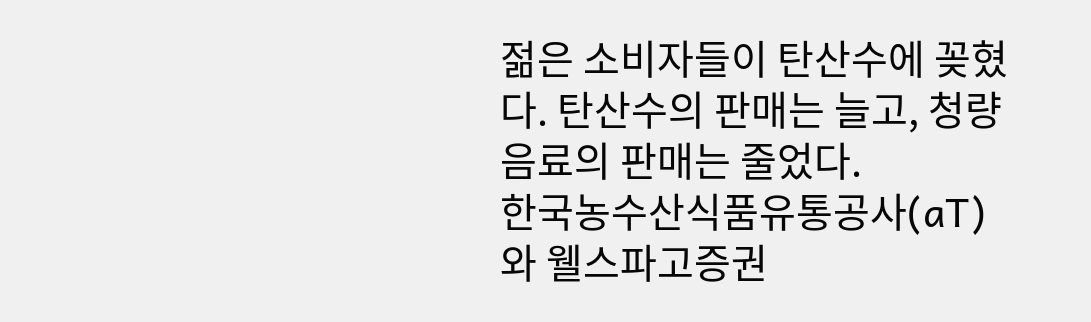젊은 소비자들이 탄산수에 꽂혔다. 탄산수의 판매는 늘고, 청량음료의 판매는 줄었다.
한국농수산식품유통공사(aT)와 웰스파고증권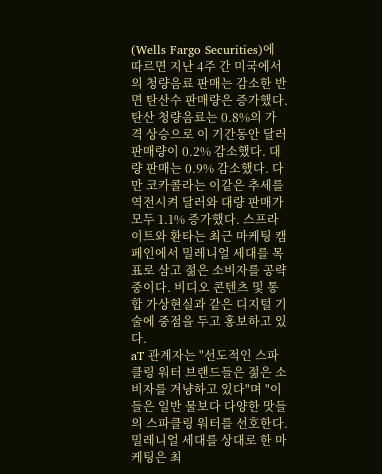(Wells Fargo Securities)에 따르면 지난 4주 간 미국에서의 청량음료 판매는 감소한 반면 탄산수 판매량은 증가했다.
탄산 청량음료는 0.8%의 가격 상승으로 이 기간동안 달러 판매량이 0.2% 감소했다. 대량 판매는 0.9% 감소했다. 다만 코카콜라는 이같은 추세를 역전시켜 달러와 대량 판매가 모두 1.1% 증가했다. 스프라이트와 환타는 최근 마케팅 캠페인에서 밀레니얼 세대를 목표로 삼고 젊은 소비자를 공략 중이다. 비디오 콘텐츠 및 통합 가상현실과 같은 디지털 기술에 중점을 두고 홍보하고 있다.
aT 관계자는 "선도적인 스파클링 워터 브랜드들은 젊은 소비자를 겨냥하고 있다"며 "이들은 일반 물보다 다양한 맛들의 스파클링 워터를 선호한다. 밀레니얼 세대를 상대로 한 마케팅은 최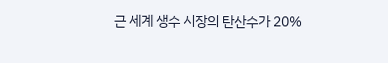근 세계 생수 시장의 탄산수가 20%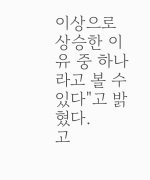이상으로 상승한 이유 중 하나라고 볼 수 있다"고 밝혔다.
고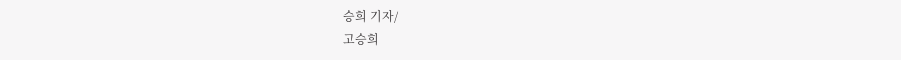승희 기자/
고승희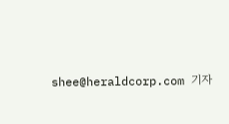shee@heraldcorp.com 기자